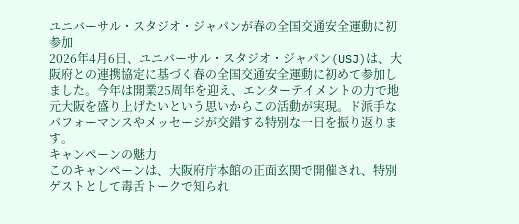ユニバーサル・スタジオ・ジャパンが春の全国交通安全運動に初参加
2026年4月6日、ユニバーサル・スタジオ・ジャパン(USJ)は、大阪府との連携協定に基づく春の全国交通安全運動に初めて参加しました。今年は開業25周年を迎え、エンターテイメントの力で地元大阪を盛り上げたいという思いからこの活動が実現。ド派手なパフォーマンスやメッセージが交錯する特別な一日を振り返ります。
キャンペーンの魅力
このキャンペーンは、大阪府庁本館の正面玄関で開催され、特別ゲストとして毒舌トークで知られ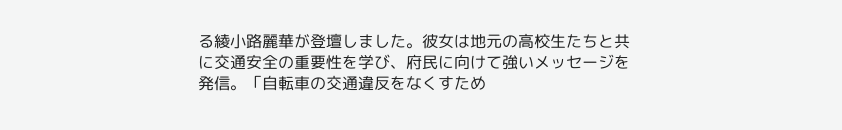る綾小路麗華が登壇しました。彼女は地元の高校生たちと共に交通安全の重要性を学び、府民に向けて強いメッセージを発信。「自転車の交通違反をなくすため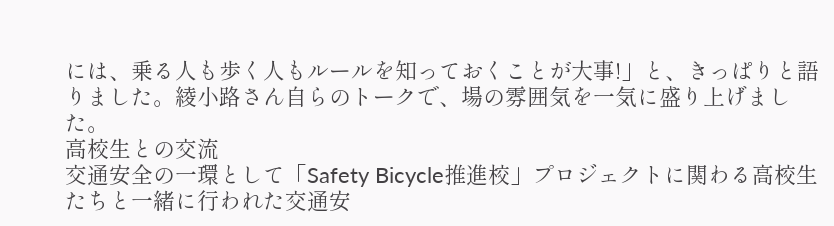には、乗る人も歩く人もルールを知っておくことが大事!」と、きっぱりと語りました。綾小路さん自らのトークで、場の雰囲気を一気に盛り上げました。
高校生との交流
交通安全の一環として「Safety Bicycle推進校」プロジェクトに関わる高校生たちと一緒に行われた交通安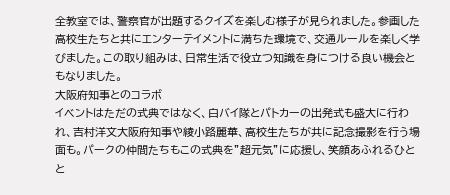全教室では、警察官が出題するクイズを楽しむ様子が見られました。参画した高校生たちと共にエンターテイメントに満ちた環境で、交通ルールを楽しく学びました。この取り組みは、日常生活で役立つ知識を身につける良い機会ともなりました。
大阪府知事とのコラボ
イベントはただの式典ではなく、白バイ隊とパトカーの出発式も盛大に行われ、吉村洋文大阪府知事や綾小路麗華、高校生たちが共に記念撮影を行う場面も。パークの仲間たちもこの式典を”超元気”に応援し、笑顔あふれるひとと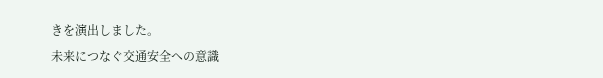きを演出しました。
未来につなぐ交通安全への意識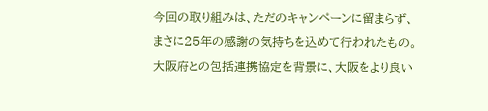今回の取り組みは、ただのキャンペーンに留まらず、まさに25年の感謝の気持ちを込めて行われたもの。大阪府との包括連携協定を背景に、大阪をより良い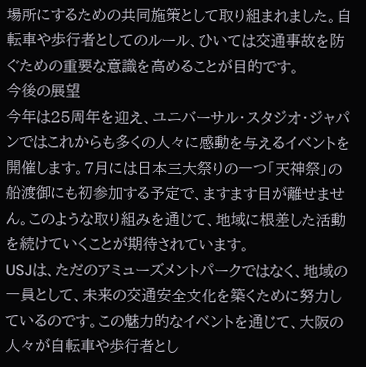場所にするための共同施策として取り組まれました。自転車や歩行者としてのルール、ひいては交通事故を防ぐための重要な意識を高めることが目的です。
今後の展望
今年は25周年を迎え、ユニバーサル・スタジオ・ジャパンではこれからも多くの人々に感動を与えるイベントを開催します。7月には日本三大祭りの一つ「天神祭」の船渡御にも初参加する予定で、ますます目が離せません。このような取り組みを通じて、地域に根差した活動を続けていくことが期待されています。
USJは、ただのアミューズメントパークではなく、地域の一員として、未来の交通安全文化を築くために努力しているのです。この魅力的なイベントを通じて、大阪の人々が自転車や歩行者とし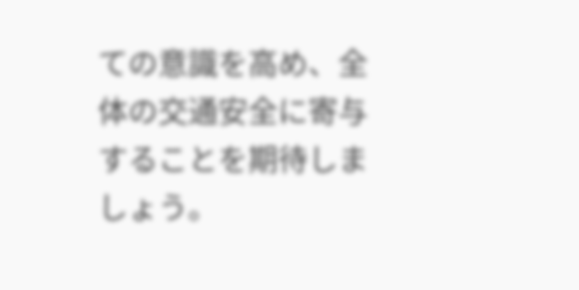ての意識を高め、全体の交通安全に寄与することを期待しましょう。